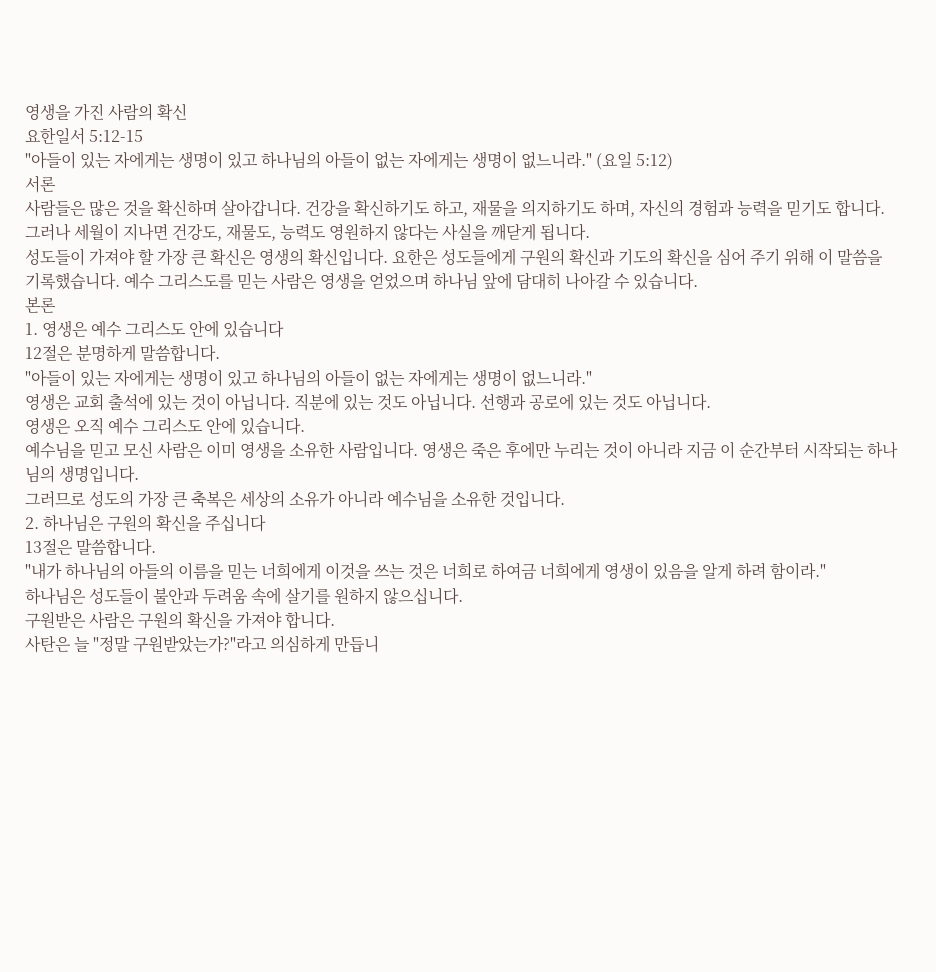영생을 가진 사람의 확신
요한일서 5:12-15
"아들이 있는 자에게는 생명이 있고 하나님의 아들이 없는 자에게는 생명이 없느니라." (요일 5:12)
서론
사람들은 많은 것을 확신하며 살아갑니다. 건강을 확신하기도 하고, 재물을 의지하기도 하며, 자신의 경험과 능력을 믿기도 합니다. 그러나 세월이 지나면 건강도, 재물도, 능력도 영원하지 않다는 사실을 깨닫게 됩니다.
성도들이 가져야 할 가장 큰 확신은 영생의 확신입니다. 요한은 성도들에게 구원의 확신과 기도의 확신을 심어 주기 위해 이 말씀을 기록했습니다. 예수 그리스도를 믿는 사람은 영생을 얻었으며 하나님 앞에 담대히 나아갈 수 있습니다.
본론
1. 영생은 예수 그리스도 안에 있습니다
12절은 분명하게 말씀합니다.
"아들이 있는 자에게는 생명이 있고 하나님의 아들이 없는 자에게는 생명이 없느니라."
영생은 교회 출석에 있는 것이 아닙니다. 직분에 있는 것도 아닙니다. 선행과 공로에 있는 것도 아닙니다.
영생은 오직 예수 그리스도 안에 있습니다.
예수님을 믿고 모신 사람은 이미 영생을 소유한 사람입니다. 영생은 죽은 후에만 누리는 것이 아니라 지금 이 순간부터 시작되는 하나님의 생명입니다.
그러므로 성도의 가장 큰 축복은 세상의 소유가 아니라 예수님을 소유한 것입니다.
2. 하나님은 구원의 확신을 주십니다
13절은 말씀합니다.
"내가 하나님의 아들의 이름을 믿는 너희에게 이것을 쓰는 것은 너희로 하여금 너희에게 영생이 있음을 알게 하려 함이라."
하나님은 성도들이 불안과 두려움 속에 살기를 원하지 않으십니다.
구원받은 사람은 구원의 확신을 가져야 합니다.
사탄은 늘 "정말 구원받았는가?"라고 의심하게 만듭니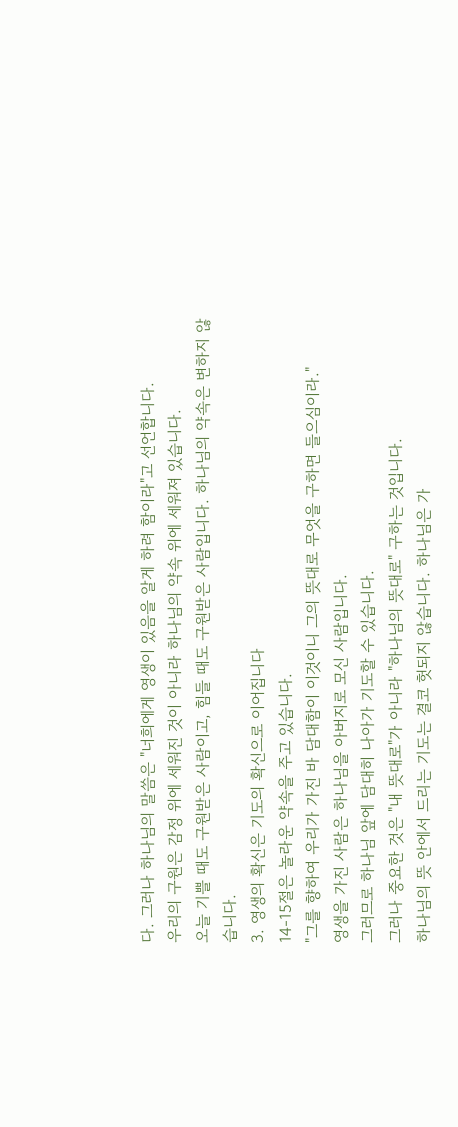다. 그러나 하나님의 말씀은 "너희에게 영생이 있음을 알게 하려 함이라"고 선언합니다.
우리의 구원은 감정 위에 세워진 것이 아니라 하나님의 약속 위에 세워져 있습니다.
오늘 기쁠 때도 구원받은 사람이고, 힘들 때도 구원받은 사람입니다. 하나님의 약속은 변하지 않습니다.
3. 영생의 확신은 기도의 확신으로 이어집니다
14-15절은 놀라운 약속을 주고 있습니다.
"그를 향하여 우리가 가진 바 담대함이 이것이니 그의 뜻대로 무엇을 구하면 들으심이라."
영생을 가진 사람은 하나님을 아버지로 모신 사람입니다.
그러므로 하나님 앞에 담대히 나아가 기도할 수 있습니다.
그러나 중요한 것은 "내 뜻대로"가 아니라 "하나님의 뜻대로" 구하는 것입니다.
하나님의 뜻 안에서 드리는 기도는 결코 헛되지 않습니다. 하나님은 가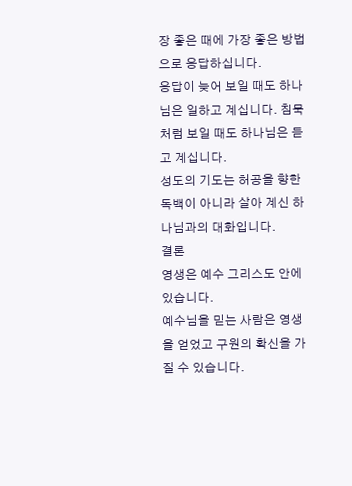장 좋은 때에 가장 좋은 방법으로 응답하십니다.
응답이 늦어 보일 때도 하나님은 일하고 계십니다. 침묵처럼 보일 때도 하나님은 듣고 계십니다.
성도의 기도는 허공을 향한 독백이 아니라 살아 계신 하나님과의 대화입니다.
결론
영생은 예수 그리스도 안에 있습니다.
예수님을 믿는 사람은 영생을 얻었고 구원의 확신을 가질 수 있습니다.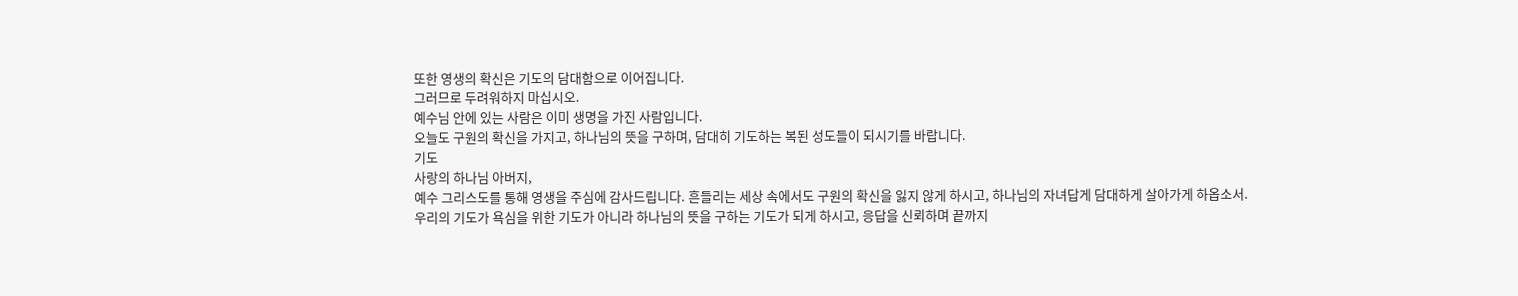또한 영생의 확신은 기도의 담대함으로 이어집니다.
그러므로 두려워하지 마십시오.
예수님 안에 있는 사람은 이미 생명을 가진 사람입니다.
오늘도 구원의 확신을 가지고, 하나님의 뜻을 구하며, 담대히 기도하는 복된 성도들이 되시기를 바랍니다.
기도
사랑의 하나님 아버지,
예수 그리스도를 통해 영생을 주심에 감사드립니다. 흔들리는 세상 속에서도 구원의 확신을 잃지 않게 하시고, 하나님의 자녀답게 담대하게 살아가게 하옵소서.
우리의 기도가 욕심을 위한 기도가 아니라 하나님의 뜻을 구하는 기도가 되게 하시고, 응답을 신뢰하며 끝까지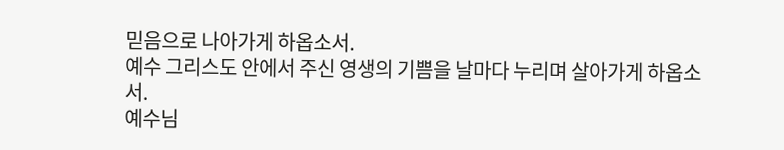믿음으로 나아가게 하옵소서.
예수 그리스도 안에서 주신 영생의 기쁨을 날마다 누리며 살아가게 하옵소서.
예수님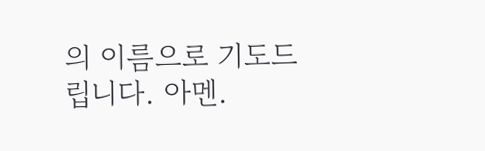의 이름으로 기도드립니다. 아멘.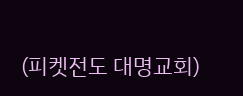(피켓전도 대명교회)